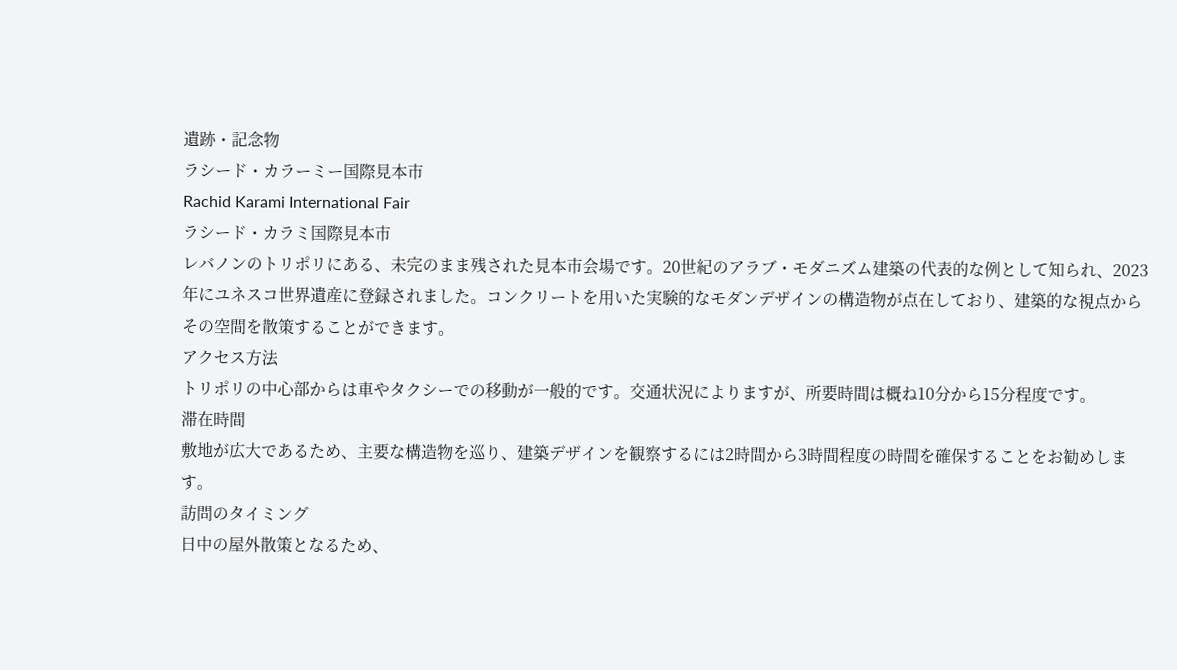遺跡・記念物
ラシード・カラーミー国際見本市
Rachid Karami International Fair
ラシード・カラミ国際見本市
レバノンのトリポリにある、未完のまま残された見本市会場です。20世紀のアラブ・モダニズム建築の代表的な例として知られ、2023年にユネスコ世界遺産に登録されました。コンクリートを用いた実験的なモダンデザインの構造物が点在しており、建築的な視点からその空間を散策することができます。
アクセス方法
トリポリの中心部からは車やタクシーでの移動が一般的です。交通状況によりますが、所要時間は概ね10分から15分程度です。
滞在時間
敷地が広大であるため、主要な構造物を巡り、建築デザインを観察するには2時間から3時間程度の時間を確保することをお勧めします。
訪問のタイミング
日中の屋外散策となるため、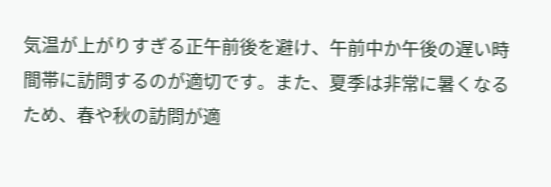気温が上がりすぎる正午前後を避け、午前中か午後の遅い時間帯に訪問するのが適切です。また、夏季は非常に暑くなるため、春や秋の訪問が適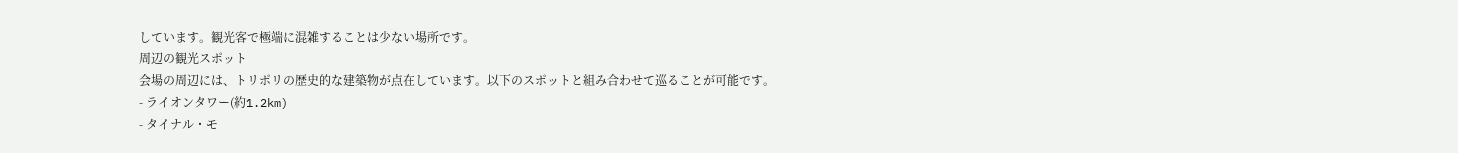しています。観光客で極端に混雑することは少ない場所です。
周辺の観光スポット
会場の周辺には、トリポリの歴史的な建築物が点在しています。以下のスポットと組み合わせて巡ることが可能です。
- ライオンタワー(約1.2km)
- タイナル・モ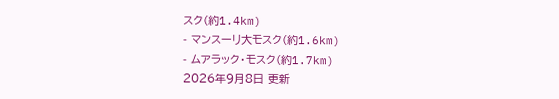スク(約1.4km)
- マンスーリ大モスク(約1.6km)
- ムアラック・モスク(約1.7km)
2026年9月8日 更新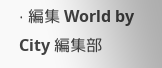· 編集 World by City 編集部